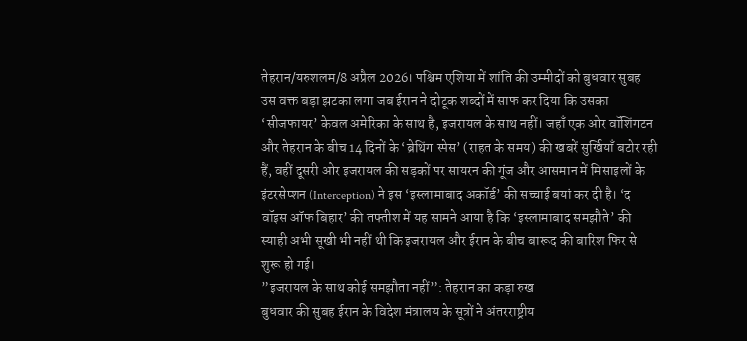तेहरान/यरुशलम/8 अप्रैल 2026। पश्चिम एशिया में शांति की उम्मीदों को बुधवार सुबह उस वक्त बड़ा झटका लगा जब ईरान ने दोटूक शब्दों में साफ कर दिया कि उसका ‘सीजफायर’ केवल अमेरिका के साथ है, इजरायल के साथ नहीं। जहाँ एक ओर वॉशिंगटन और तेहरान के बीच 14 दिनों के ‘ब्रेथिंग स्पेस’ (राहत के समय) की खबरें सुर्खियाँ बटोर रही हैं, वहीं दूसरी ओर इजरायल की सड़कों पर सायरन की गूंज और आसमान में मिसाइलों के इंटरसेप्शन (Interception) ने इस ‘इस्लामाबाद अकॉर्ड’ की सच्चाई बयां कर दी है। ‘द वॉइस ऑफ बिहार’ की तफ्तीश में यह सामने आया है कि ‘इस्लामाबाद समझौते’ की स्याही अभी सूखी भी नहीं थी कि इजरायल और ईरान के बीच बारूद की बारिश फिर से शुरू हो गई।
”इजरायल के साथ कोई समझौता नहीं”: तेहरान का कड़ा रुख
बुधवार की सुबह ईरान के विदेश मंत्रालय के सूत्रों ने अंतरराष्ट्रीय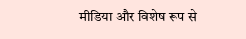मीडिया और विशेष रूप से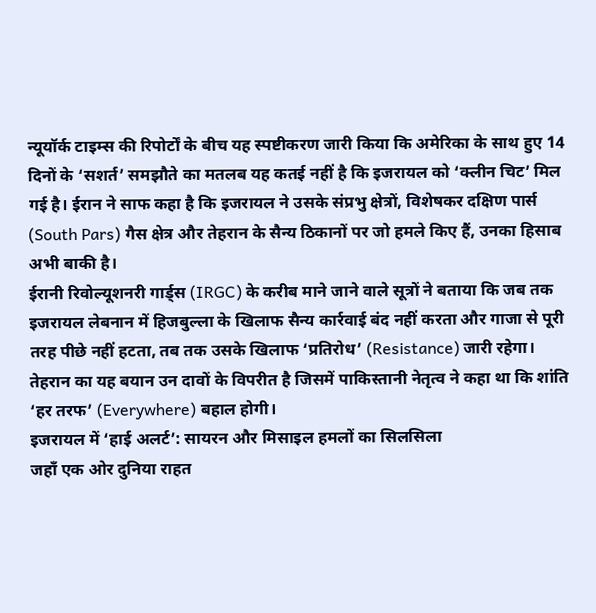न्यूयॉर्क टाइम्स की रिपोर्टों के बीच यह स्पष्टीकरण जारी किया कि अमेरिका के साथ हुए 14 दिनों के ‘सशर्त’ समझौते का मतलब यह कतई नहीं है कि इजरायल को ‘क्लीन चिट’ मिल गई है। ईरान ने साफ कहा है कि इजरायल ने उसके संप्रभु क्षेत्रों, विशेषकर दक्षिण पार्स (South Pars) गैस क्षेत्र और तेहरान के सैन्य ठिकानों पर जो हमले किए हैं, उनका हिसाब अभी बाकी है।
ईरानी रिवोल्यूशनरी गार्ड्स (IRGC) के करीब माने जाने वाले सूत्रों ने बताया कि जब तक इजरायल लेबनान में हिजबुल्ला के खिलाफ सैन्य कार्रवाई बंद नहीं करता और गाजा से पूरी तरह पीछे नहीं हटता, तब तक उसके खिलाफ ‘प्रतिरोध’ (Resistance) जारी रहेगा। तेहरान का यह बयान उन दावों के विपरीत है जिसमें पाकिस्तानी नेतृत्व ने कहा था कि शांति ‘हर तरफ’ (Everywhere) बहाल होगी।
इजरायल में ‘हाई अलर्ट’: सायरन और मिसाइल हमलों का सिलसिला
जहाँ एक ओर दुनिया राहत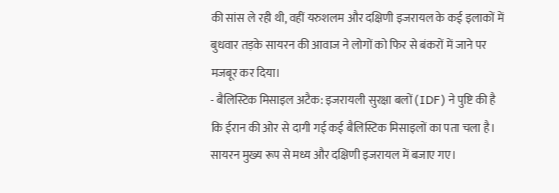की सांस ले रही थी, वहीं यरुशलम और दक्षिणी इजरायल के कई इलाकों में बुधवार तड़के सायरन की आवाज ने लोगों को फिर से बंकरों में जाने पर मजबूर कर दिया।
- बैलिस्टिक मिसाइल अटैक: इजरायली सुरक्षा बलों (IDF) ने पुष्टि की है कि ईरान की ओर से दागी गई कई बैलिस्टिक मिसाइलों का पता चला है। सायरन मुख्य रूप से मध्य और दक्षिणी इजरायल में बजाए गए।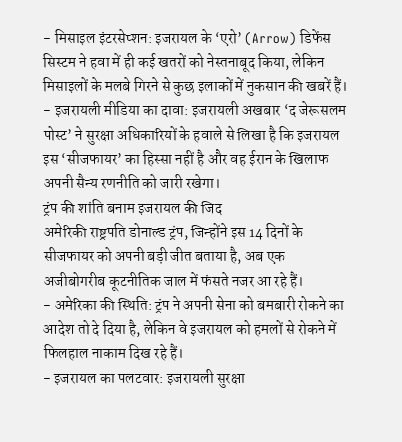- मिसाइल इंटरसेप्शन: इजरायल के ‘एरो’ (Arrow) डिफेंस सिस्टम ने हवा में ही कई खतरों को नेस्तनाबूद किया, लेकिन मिसाइलों के मलबे गिरने से कुछ इलाकों में नुकसान की खबरें हैं।
- इजरायली मीडिया का दावा: इजरायली अखबार ‘द जेरूसलम पोस्ट’ ने सुरक्षा अधिकारियों के हवाले से लिखा है कि इजरायल इस ‘सीजफायर’ का हिस्सा नहीं है और वह ईरान के खिलाफ अपनी सैन्य रणनीति को जारी रखेगा।
ट्रंप की शांति बनाम इजरायल की जिद
अमेरिकी राष्ट्रपति डोनाल्ड ट्रंप, जिन्होंने इस 14 दिनों के सीजफायर को अपनी बड़ी जीत बताया है, अब एक अजीबोगरीब कूटनीतिक जाल में फंसते नजर आ रहे हैं।
- अमेरिका की स्थिति: ट्रंप ने अपनी सेना को बमबारी रोकने का आदेश तो दे दिया है, लेकिन वे इजरायल को हमलों से रोकने में फिलहाल नाकाम दिख रहे हैं।
- इजरायल का पलटवार: इजरायली सुरक्षा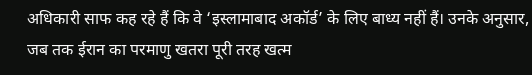अधिकारी साफ कह रहे हैं कि वे ‘इस्लामाबाद अकॉर्ड’ के लिए बाध्य नहीं हैं। उनके अनुसार, जब तक ईरान का परमाणु खतरा पूरी तरह खत्म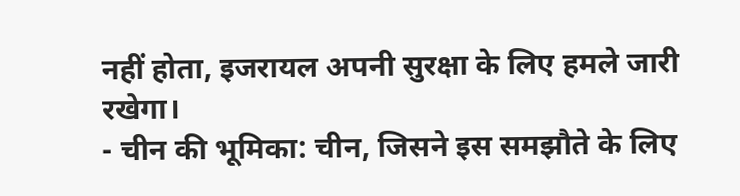नहीं होता, इजरायल अपनी सुरक्षा के लिए हमले जारी रखेगा।
- चीन की भूमिका: चीन, जिसने इस समझौते के लिए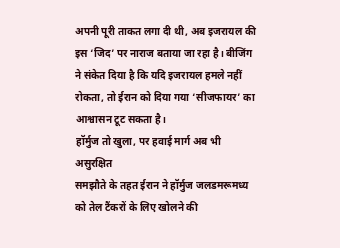अपनी पूरी ताकत लगा दी थी, अब इजरायल की इस ‘जिद’ पर नाराज बताया जा रहा है। बीजिंग ने संकेत दिया है कि यदि इजरायल हमले नहीं रोकता, तो ईरान को दिया गया ‘सीजफायर’ का आश्वासन टूट सकता है।
हॉर्मुज तो खुला, पर हवाई मार्ग अब भी असुरक्षित
समझौते के तहत ईरान ने हॉर्मुज जलडमरूमध्य को तेल टैंकरों के लिए खोलने की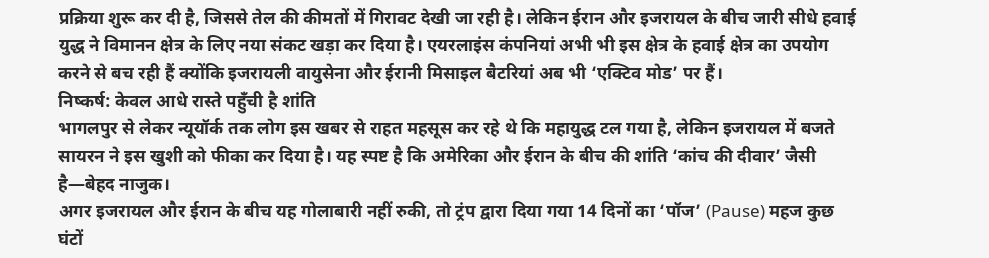प्रक्रिया शुरू कर दी है, जिससे तेल की कीमतों में गिरावट देखी जा रही है। लेकिन ईरान और इजरायल के बीच जारी सीधे हवाई युद्ध ने विमानन क्षेत्र के लिए नया संकट खड़ा कर दिया है। एयरलाइंस कंपनियां अभी भी इस क्षेत्र के हवाई क्षेत्र का उपयोग करने से बच रही हैं क्योंकि इजरायली वायुसेना और ईरानी मिसाइल बैटरियां अब भी ‘एक्टिव मोड’ पर हैं।
निष्कर्ष: केवल आधे रास्ते पहुँची है शांति
भागलपुर से लेकर न्यूयॉर्क तक लोग इस खबर से राहत महसूस कर रहे थे कि महायुद्ध टल गया है, लेकिन इजरायल में बजते सायरन ने इस खुशी को फीका कर दिया है। यह स्पष्ट है कि अमेरिका और ईरान के बीच की शांति ‘कांच की दीवार’ जैसी है—बेहद नाजुक।
अगर इजरायल और ईरान के बीच यह गोलाबारी नहीं रुकी, तो ट्रंप द्वारा दिया गया 14 दिनों का ‘पॉज’ (Pause) महज कुछ घंटों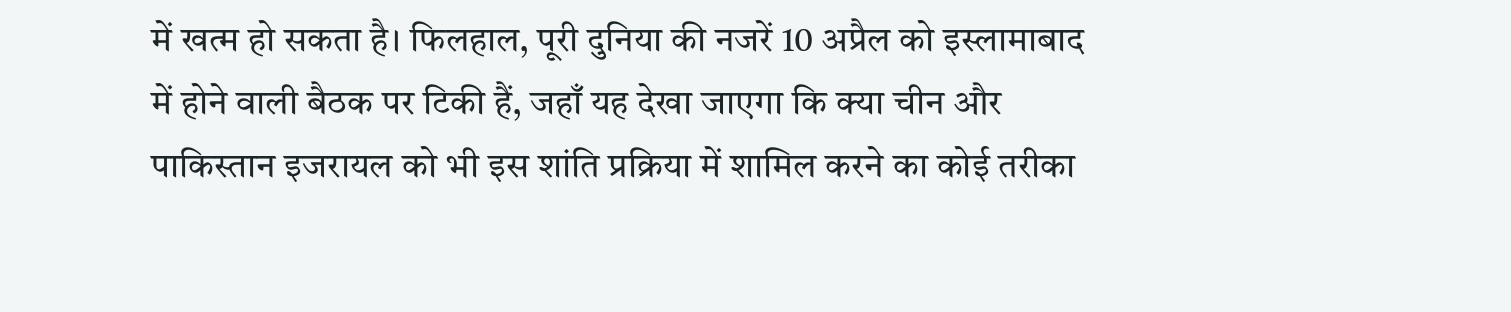में खत्म हो सकता है। फिलहाल, पूरी दुनिया की नजरें 10 अप्रैल को इस्लामाबाद में होने वाली बैठक पर टिकी हैं, जहाँ यह देखा जाएगा कि क्या चीन और पाकिस्तान इजरायल को भी इस शांति प्रक्रिया में शामिल करने का कोई तरीका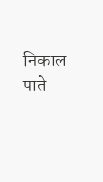निकाल पाते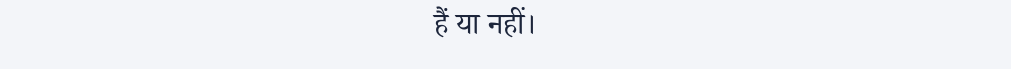हैं या नहीं।